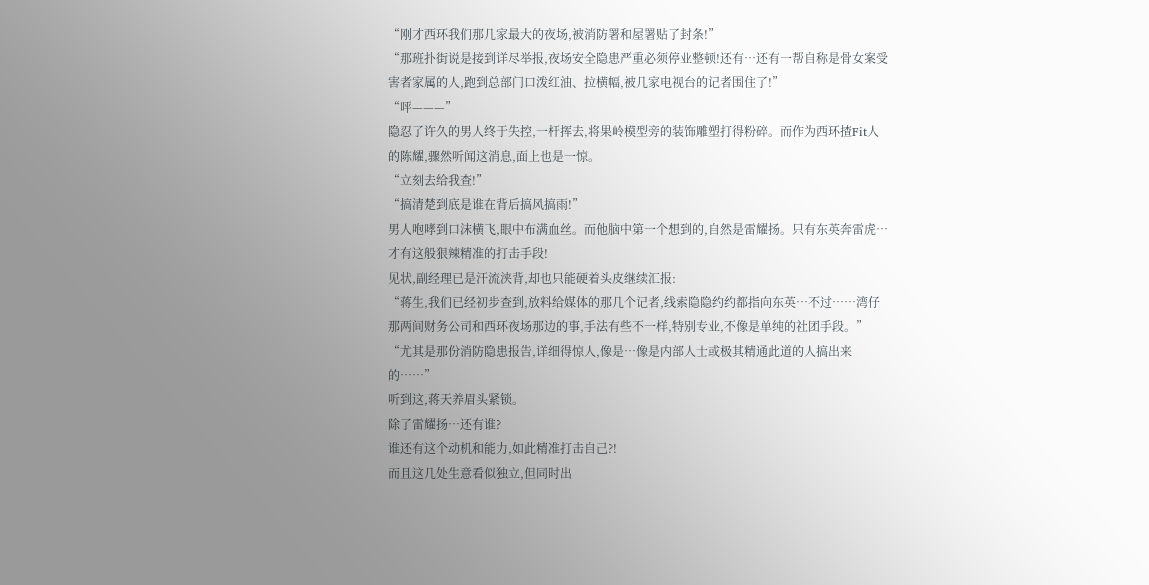“刚才西环我们那几家最大的夜场,被消防署和屋署贴了封条!”
“那班扑街说是接到详尽举报,夜场安全隐患严重必须停业整顿!还有…还有一帮自称是骨女案受害者家属的人,跑到总部门口泼红油、拉横幅,被几家电视台的记者围住了!”
“呯———”
隐忍了许久的男人终于失控,一杆挥去,将果岭模型旁的装饰雕塑打得粉碎。而作为西环揸Fit人的陈耀,骤然听闻这消息,面上也是一惊。
“立刻去给我查!”
“搞清楚到底是谁在背后搞风搞雨!”
男人咆哮到口沫横飞,眼中布满血丝。而他脑中第一个想到的,自然是雷耀扬。只有东英奔雷虎…才有这般狠辣精准的打击手段!
见状,副经理已是汗流浃背,却也只能硬着头皮继续汇报:
“蒋生,我们已经初步查到,放料给媒体的那几个记者,线索隐隐约约都指向东英…不过……湾仔那两间财务公司和西环夜场那边的事,手法有些不一样,特别专业,不像是单纯的社团手段。”
“尤其是那份消防隐患报告,详细得惊人,像是…像是内部人士或极其精通此道的人搞出来的……”
听到这,蒋天养眉头紧锁。
除了雷耀扬…还有谁?
谁还有这个动机和能力,如此精准打击自己?!
而且这几处生意看似独立,但同时出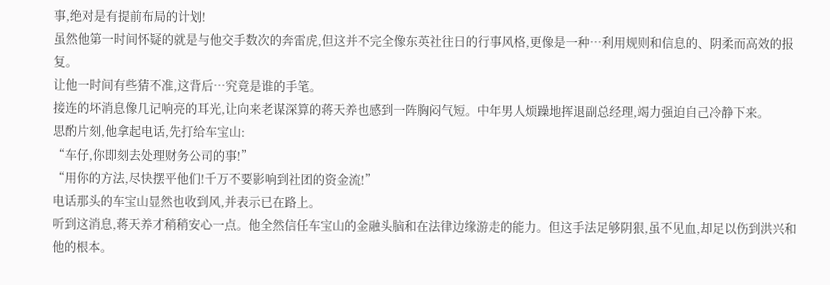事,绝对是有提前布局的计划!
虽然他第一时间怀疑的就是与他交手数次的奔雷虎,但这并不完全像东英社往日的行事风格,更像是一种…利用规则和信息的、阴柔而高效的报复。
让他一时间有些猜不准,这背后…究竟是谁的手笔。
接连的坏消息像几记响亮的耳光,让向来老谋深算的蒋天养也感到一阵胸闷气短。中年男人烦躁地挥退副总经理,竭力强迫自己冷静下来。
思酌片刻,他拿起电话,先打给车宝山:
“车仔,你即刻去处理财务公司的事!”
“用你的方法,尽快摆平他们!千万不要影响到社团的资金流!”
电话那头的车宝山显然也收到风,并表示已在路上。
听到这消息,蒋天养才稍稍安心一点。他全然信任车宝山的金融头脑和在法律边缘游走的能力。但这手法足够阴狠,虽不见血,却足以伤到洪兴和他的根本。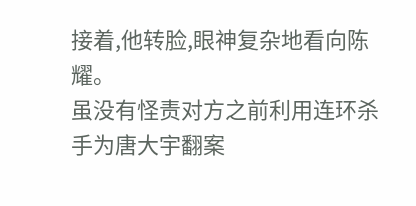接着,他转脸,眼神复杂地看向陈耀。
虽没有怪责对方之前利用连环杀手为唐大宇翻案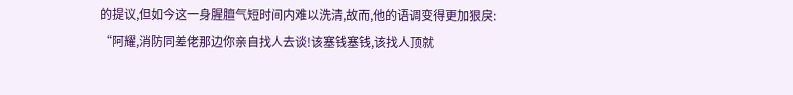的提议,但如今这一身腥膻气短时间内难以洗清,故而,他的语调变得更加狠戾:
“阿耀,消防同差佬那边你亲自找人去谈!该塞钱塞钱,该找人顶就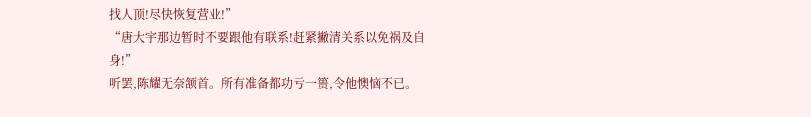找人顶!尽快恢复营业!”
“唐大宇那边暂时不要跟他有联系!赶紧撇清关系以免祸及自身!”
听罢,陈耀无奈颔首。所有准备都功亏一篑,令他懊恼不已。